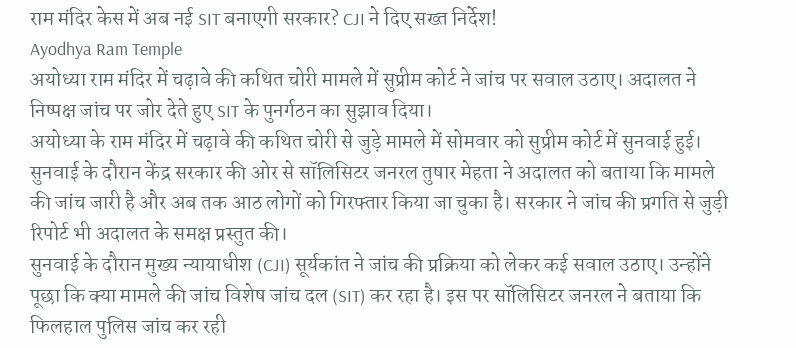राम मंदिर केस में अब नई SIT बनाएगी सरकार? CJI ने दिए सख्त निर्देश!
Ayodhya Ram Temple
अयोध्या राम मंदिर में चढ़ावे की कथित चोरी मामले में सुप्रीम कोर्ट ने जांच पर सवाल उठाए। अदालत ने निष्पक्ष जांच पर जोर देते हुए SIT के पुनर्गठन का सुझाव दिया।
अयोध्या के राम मंदिर में चढ़ावे की कथित चोरी से जुड़े मामले में सोमवार को सुप्रीम कोर्ट में सुनवाई हुई। सुनवाई के दौरान केंद्र सरकार की ओर से सॉलिसिटर जनरल तुषार मेहता ने अदालत को बताया कि मामले की जांच जारी है और अब तक आठ लोगों को गिरफ्तार किया जा चुका है। सरकार ने जांच की प्रगति से जुड़ी रिपोर्ट भी अदालत के समक्ष प्रस्तुत की।
सुनवाई के दौरान मुख्य न्यायाधीश (CJI) सूर्यकांत ने जांच की प्रक्रिया को लेकर कई सवाल उठाए। उन्होंने पूछा कि क्या मामले की जांच विशेष जांच दल (SIT) कर रहा है। इस पर सॉलिसिटर जनरल ने बताया कि फिलहाल पुलिस जांच कर रही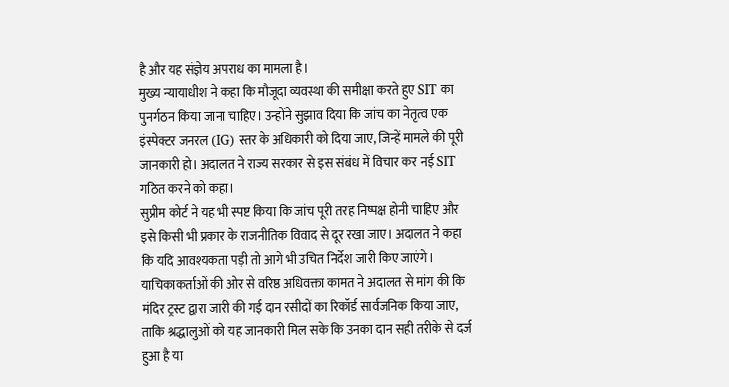है और यह संज्ञेय अपराध का मामला है।
मुख्य न्यायाधीश ने कहा कि मौजूदा व्यवस्था की समीक्षा करते हुए SIT का पुनर्गठन किया जाना चाहिए। उन्होंने सुझाव दिया कि जांच का नेतृत्व एक इंस्पेक्टर जनरल (IG) स्तर के अधिकारी को दिया जाए, जिन्हें मामले की पूरी जानकारी हो। अदालत ने राज्य सरकार से इस संबंध में विचार कर नई SIT गठित करने को कहा।
सुप्रीम कोर्ट ने यह भी स्पष्ट किया कि जांच पूरी तरह निष्पक्ष होनी चाहिए और इसे किसी भी प्रकार के राजनीतिक विवाद से दूर रखा जाए। अदालत ने कहा कि यदि आवश्यकता पड़ी तो आगे भी उचित निर्देश जारी किए जाएंगे।
याचिकाकर्ताओं की ओर से वरिष्ठ अधिवक्ता कामत ने अदालत से मांग की कि मंदिर ट्रस्ट द्वारा जारी की गई दान रसीदों का रिकॉर्ड सार्वजनिक किया जाए, ताकि श्रद्धालुओं को यह जानकारी मिल सके कि उनका दान सही तरीके से दर्ज हुआ है या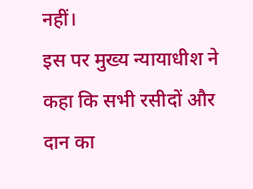नहीं।
इस पर मुख्य न्यायाधीश ने कहा कि सभी रसीदों और दान का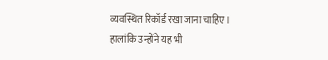व्यवस्थित रिकॉर्ड रखा जाना चाहिए। हालांकि उन्होंने यह भी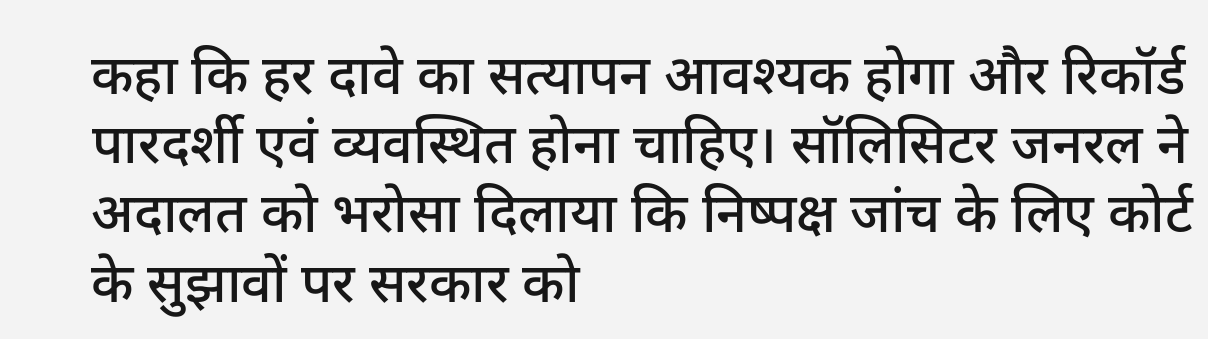कहा कि हर दावे का सत्यापन आवश्यक होगा और रिकॉर्ड पारदर्शी एवं व्यवस्थित होना चाहिए। सॉलिसिटर जनरल ने अदालत को भरोसा दिलाया कि निष्पक्ष जांच के लिए कोर्ट के सुझावों पर सरकार को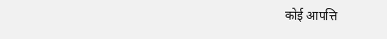कोई आपत्ति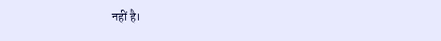नहीं है।